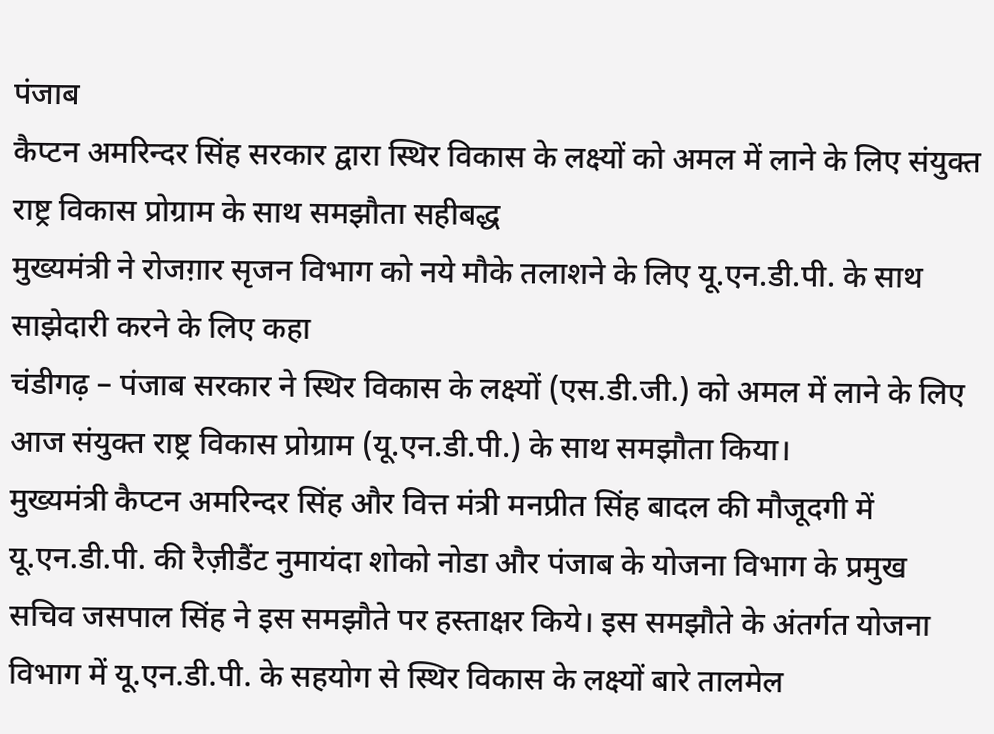पंजाब
कैप्टन अमरिन्दर सिंह सरकार द्वारा स्थिर विकास के लक्ष्यों को अमल में लाने के लिए संयुक्त राष्ट्र विकास प्रोग्राम के साथ समझौता सहीबद्ध
मुख्यमंत्री ने रोजग़ार सृजन विभाग को नये मौके तलाशने के लिए यू.एन.डी.पी. के साथ साझेदारी करने के लिए कहा
चंडीगढ़ – पंजाब सरकार ने स्थिर विकास के लक्ष्यों (एस.डी.जी.) को अमल में लाने के लिए आज संयुक्त राष्ट्र विकास प्रोग्राम (यू.एन.डी.पी.) के साथ समझौता किया।
मुख्यमंत्री कैप्टन अमरिन्दर सिंह और वित्त मंत्री मनप्रीत सिंह बादल की मौजूदगी में यू.एन.डी.पी. की रैज़ीडैंट नुमायंदा शोको नोडा और पंजाब के योजना विभाग के प्रमुख सचिव जसपाल सिंह ने इस समझौते पर हस्ताक्षर किये। इस समझौते के अंतर्गत योजना विभाग में यू.एन.डी.पी. के सहयोग से स्थिर विकास के लक्ष्यों बारे तालमेल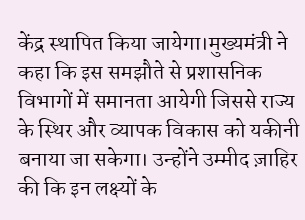केंद्र स्थापित किया जायेगा।मुख्यमंत्री ने कहा कि इस समझौते से प्रशासनिक विभागों में समानता आयेगी जिससे राज्य के स्थिर और व्यापक विकास को यकीनी बनाया जा सकेगा। उन्होंने उम्मीद ज़ाहिर की कि इन लक्ष्यों के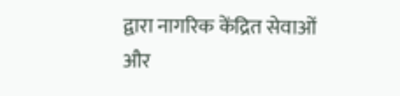द्वारा नागरिक केंद्रित सेवाओं और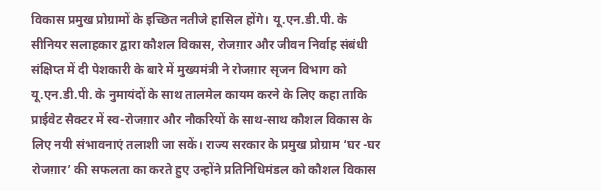विकास प्रमुख प्रोग्रामों के इच्छित नतीजे हासिल होंगे। यू.एन.डी.पी. के सीनियर सलाहकार द्वारा कौशल विकास, रोजग़ार और जीवन निर्वाह संबंधी संक्षिप्त में दी पेशकारी के बारे में मुख्यमंत्री ने रोजग़ार सृजन विभाग को यू.एन.डी.पी. के नुमायंदों के साथ तालमेल कायम करने के लिए कहा ताकि प्राईवेट सैक्टर में स्व-रोजग़ार और नौकरियों के साथ-साथ कौशल विकास के लिए नयी संभावनाएं तलाशी जा सकें। राज्य सरकार के प्रमुख प्रोग्राम ‘घर -घर रोजग़ार’ की सफलता का करते हुए उन्होंने प्रतिनिधिमंडल को कौशल विकास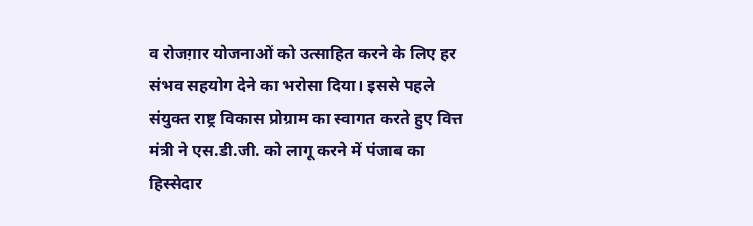व रोजग़ार योजनाओं को उत्साहित करने के लिए हर संभव सहयोग देने का भरोसा दिया। इससे पहले संयुक्त राष्ट्र विकास प्रोग्राम का स्वागत करते हुए वित्त मंत्री ने एस.डी.जी. को लागू करने में पंजाब का हिस्सेदार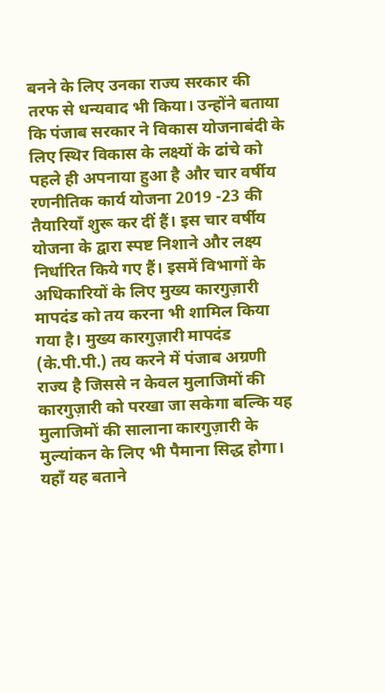बनने के लिए उनका राज्य सरकार की तरफ से धन्यवाद भी किया। उन्होंने बताया कि पंजाब सरकार ने विकास योजनाबंदी के लिए स्थिर विकास के लक्ष्यों के ढांचे को पहले ही अपनाया हुआ है और चार वर्षीय रणनीतिक कार्य योजना 2019 -23 की तैयारियाँ शुरू कर दीं हैं। इस चार वर्षीय योजना के द्वारा स्पष्ट निशाने और लक्ष्य निर्धारित किये गए हैं। इसमें विभागों के अधिकारियों के लिए मुख्य कारगुज़ारी मापदंड को तय करना भी शामिल किया गया है। मुख्य कारगुज़ारी मापदंड (के.पी.पी.) तय करने में पंजाब अग्रणी राज्य है जिससे न केवल मुलाजिमों की कारगुज़ारी को परखा जा सकेगा बल्कि यह मुलाजिमों की सालाना कारगुज़ारी के मुल्यांकन के लिए भी पैमाना सिद्ध होगा।
यहाँ यह बताने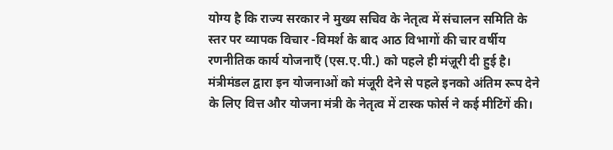योग्य है कि राज्य सरकार ने मुख्य सचिव के नेतृत्व में संचालन समिति के स्तर पर व्यापक विचार -विमर्श के बाद आठ विभागों की चार वर्षीय रणनीतिक कार्य योजनाएँ (एस.ए.पी.) को पहले ही मंज़ूरी दी हुई है। मंत्रीमंडल द्वारा इन योजनाओं को मंजूरी देने से पहले इनको अंतिम रूप देने के लिए वित्त और योजना मंत्री के नेतृत्व में टास्क फोर्स ने कई मीटिंगें की।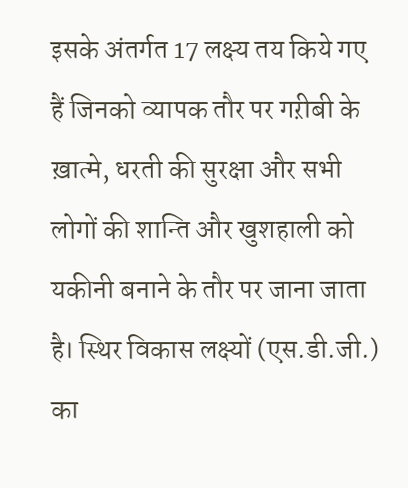इसके अंतर्गत 17 लक्ष्य तय किये गए हैं जिनको व्यापक तौर पर गऱीबी के ख़ात्मे, धरती की सुरक्षा और सभी लोगों की शान्ति और खुशहाली को यकीनी बनाने के तौर पर जाना जाता है। स्थिर विकास लक्ष्यों (एस.डी.जी.) का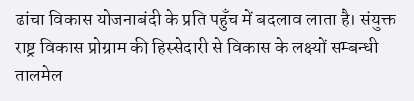ढांचा विकास योजनाबंदी के प्रति पहुँच में बदलाव लाता है। संयुक्त राष्ट्र विकास प्रोग्राम की हिस्सेदारी से विकास के लक्ष्यों सम्बन्धी तालमेल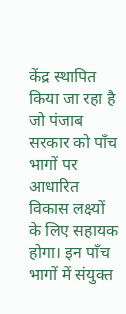केंद्र स्थापित किया जा रहा है जो पंजाब सरकार को पाँच भागों पर आधारित विकास लक्ष्यों के लिए सहायक होगा। इन पाँच भागों में संयुक्त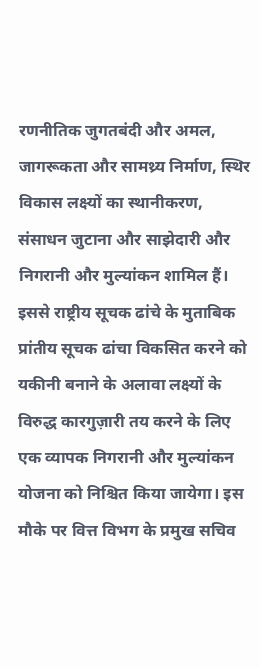रणनीतिक जुगतबंदी और अमल, जागरूकता और सामथ्र्य निर्माण, स्थिर विकास लक्ष्यों का स्थानीकरण, संसाधन जुटाना और साझेदारी और निगरानी और मुल्यांकन शामिल हैं। इससे राष्ट्रीय सूचक ढांचे के मुताबिक प्रांतीय सूचक ढांचा विकसित करने को यकीनी बनाने के अलावा लक्ष्यों के विरुद्ध कारगुज़ारी तय करने के लिए एक व्यापक निगरानी और मुल्यांकन योजना को निश्चित किया जायेगा। इस मौके पर वित्त विभग के प्रमुख सचिव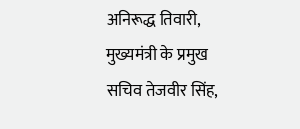अनिरूद्ध तिवारी, मुख्यमंत्री के प्रमुख सचिव तेजवीर सिंह,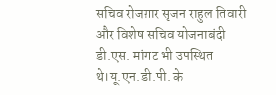सचिव रोजग़ार सृजन राहुल तिवारी और विशेष सचिव योजनाबंदी डी.एस. मांगट भी उपस्थित थे।यू.एन.डी.पी. के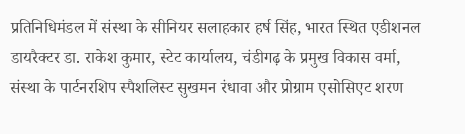प्रतिनिधिमंडल में संस्था के सीनियर सलाहकार हर्ष सिंह, भारत स्थित एडीशनल डायरैक्टर डा. राकेश कुमार, स्टेट कार्यालय, चंडीगढ़ के प्रमुख विकास वर्मा, संस्था के पार्टनरशिप स्पैशलिस्ट सुखमन रंधावा और प्रोग्राम एसोसिएट शरण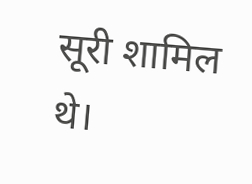सूरी शामिल थे।